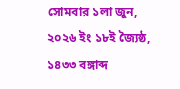সোমবার ১লা জুন, ২০২৬ ইং ১৮ই জ্যৈষ্ঠ, ১৪৩৩ বঙ্গাব্দ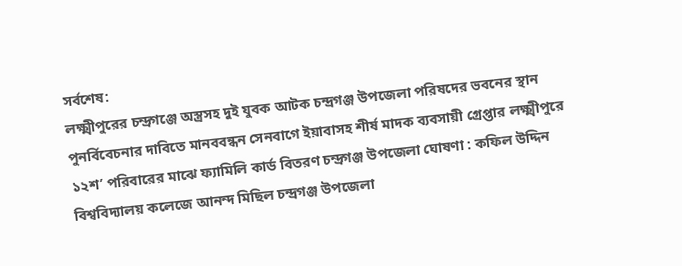সর্বশেষ:
লক্ষ্মীপুরের চন্দ্রগঞ্জে অস্ত্রসহ দুই যুবক আটক চন্দ্রগঞ্জ উপজেলা পরিষদের ভবনের স্থান পুনর্বিবেচনার দাবিতে মানববন্ধন সেনবাগে ইয়াবাসহ শীর্ষ মাদক ব্যবসায়ী গ্রেপ্তার লক্ষ্মীপুরে ১২শ’ পরিবারের মাঝে ফ্যামিলি কার্ড বিতরণ চন্দ্রগঞ্জ উপজেলা ঘোষণা : কফিল উদ্দিন বিশ্ববিদ্যালয় কলেজে আনন্দ মিছিল চন্দ্রগঞ্জ উপজেলা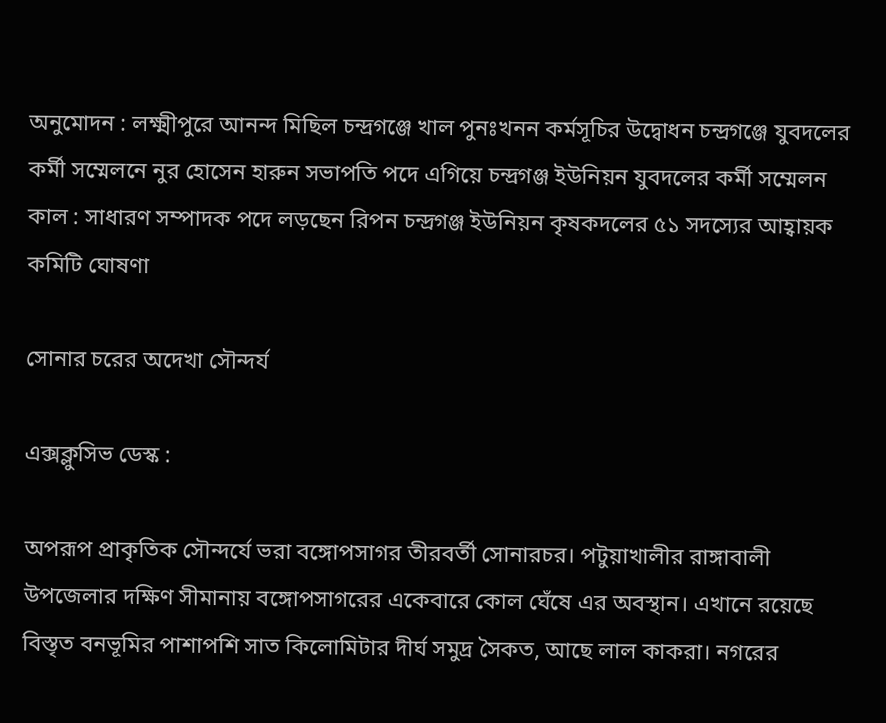অনুমোদন : লক্ষ্মীপুরে আনন্দ মিছিল চন্দ্রগঞ্জে খাল পুনঃখনন কর্মসূচির উদ্বোধন চন্দ্রগঞ্জে যুবদলের কর্মী সম্মেলনে নুর হোসেন হারুন সভাপতি পদে এগিয়ে চন্দ্রগঞ্জ ইউনিয়ন যুবদলের কর্মী সম্মেলন কাল : সাধারণ সম্পাদক পদে লড়ছেন রিপন চন্দ্রগঞ্জ ইউনিয়ন কৃষকদলের ৫১ সদস্যের আহ্বায়ক কমিটি ঘোষণা

সোনার চরের অদেখা সৌন্দর্য

এক্সক্লুসিভ ডেস্ক :

অপরূপ প্রাকৃতিক সৌন্দর্যে ভরা বঙ্গোপসাগর তীরবর্তী সোনারচর। পটুয়াখালীর রাঙ্গাবালী উপজেলার দক্ষিণ সীমানায় বঙ্গোপসাগরের একেবারে কোল ঘেঁষে এর অবস্থান। এখানে রয়েছে বিস্তৃত বনভূমির পাশাপশি সাত কিলোমিটার দীর্ঘ সমুদ্র সৈকত, আছে লাল কাকরা। নগরের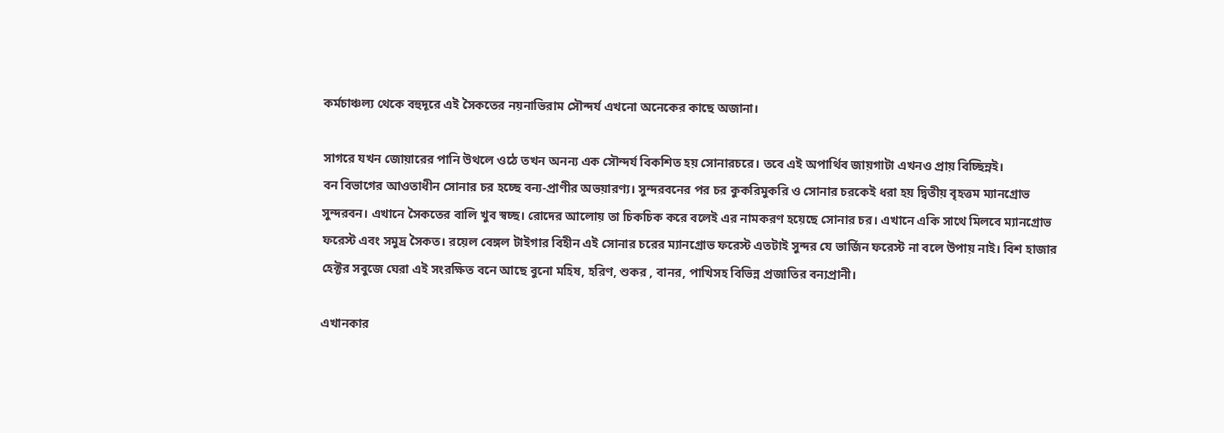কর্মচাঞ্চল্য থেকে বহুদূরে এই সৈকতের নয়নাভিরাম সৌন্দর্য এখনো অনেকের কাছে অজানা।

সাগরে যখন জোয়ারের পানি উথলে ওঠে তখন অনন্য এক সৌন্দর্য বিকশিত হয় সোনারচরে। তবে এই অপার্থিব জায়গাটা এখনও প্রায় বিচ্ছিন্নই।
বন বিভাগের আওতাধীন সোনার চর হচ্ছে বন্য-প্রাণীর অভয়ারণ্য। সুন্দরবনের পর চর কুকরিমুকরি ও সোনার চরকেই ধরা হয় দ্বিতীয় বৃহত্তম ম্যানগ্রোভ সুন্দরবন। এখানে সৈকতের বালি খুব স্বচ্ছ। রোদের আলোয় তা চিকচিক করে বলেই এর নামকরণ হয়েছে সোনার চর। এখানে একি সাথে মিলবে ম্যানগ্রোভ ফরেস্ট এবং সমুদ্র সৈকত। রয়েল বেঙ্গল টাইগার বিহীন এই সোনার চরের ম্যানগ্রোভ ফরেস্ট এতটাই সুন্দর যে ভার্জিন ফরেস্ট না বলে উপায় নাই। বিশ হাজার হেক্টর সবুজে ঘেরা এই সংরক্ষিত বনে আছে বুনো মহিষ, হরিণ, শুকর , বানর, পাখিসহ বিভিন্ন প্রজাতির বন্যপ্রানী।

এখানকার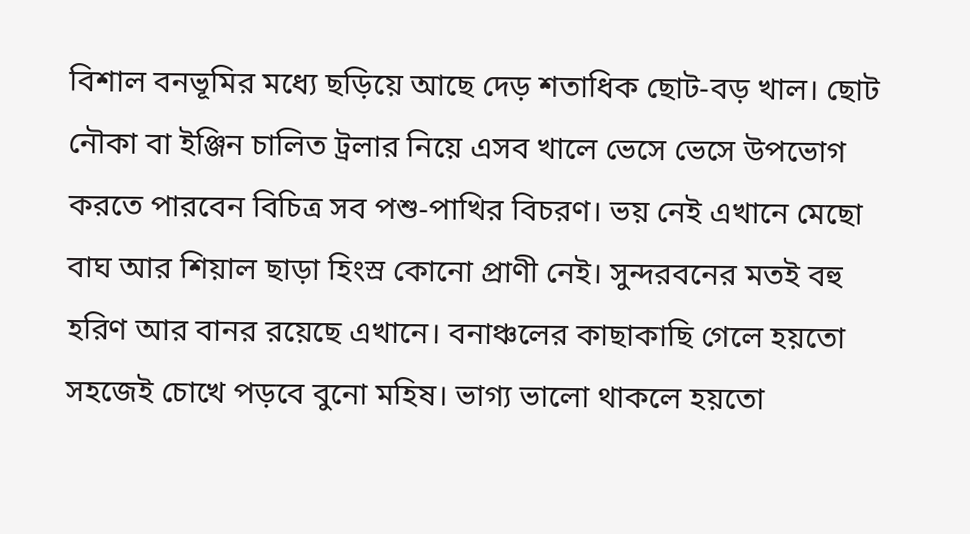বিশাল বনভূমির মধ্যে ছড়িয়ে আছে দেড় শতাধিক ছোট-বড় খাল। ছোট নৌকা বা ইঞ্জিন চালিত ট্রলার নিয়ে এসব খালে ভেসে ভেসে উপভোগ করতে পারবেন বিচিত্র সব পশু-পাখির বিচরণ। ভয় নেই এখানে মেছো বাঘ আর শিয়াল ছাড়া হিংস্র কোনো প্রাণী নেই। সুন্দরবনের মতই বহু হরিণ আর বানর রয়েছে এখানে। বনাঞ্চলের কাছাকাছি গেলে হয়তো সহজেই চোখে পড়বে বুনো মহিষ। ভাগ্য ভালো থাকলে হয়তো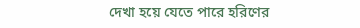দেখা হয়ে যেতে পারে হরিণের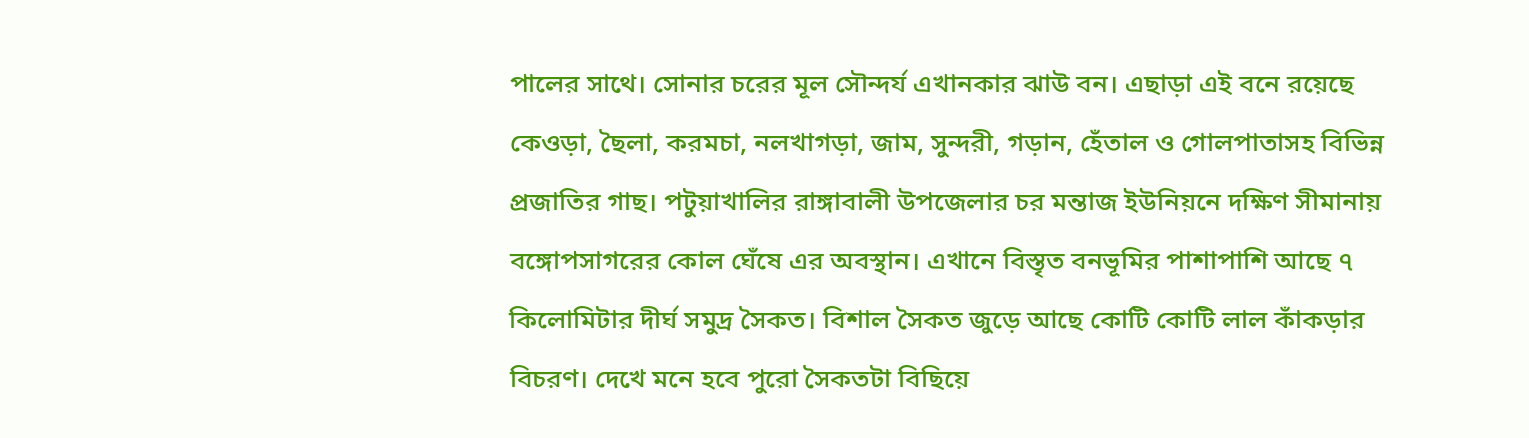পালের সাথে। সোনার চরের মূল সৌন্দর্য এখানকার ঝাউ বন। এছাড়া এই বনে রয়েছে কেওড়া, ছৈলা, করমচা, নলখাগড়া, জাম, সুন্দরী, গড়ান, হেঁতাল ও গোলপাতাসহ বিভিন্ন প্রজাতির গাছ। পটুয়াখালির রাঙ্গাবালী উপজেলার চর মন্তাজ ইউনিয়নে দক্ষিণ সীমানায় বঙ্গোপসাগরের কোল ঘেঁষে এর অবস্থান। এখানে বিস্তৃত বনভূমির পাশাপাশি আছে ৭ কিলোমিটার দীর্ঘ সমুদ্র সৈকত। বিশাল সৈকত জুড়ে আছে কোটি কোটি লাল কাঁকড়ার বিচরণ। দেখে মনে হবে পুরো সৈকতটা বিছিয়ে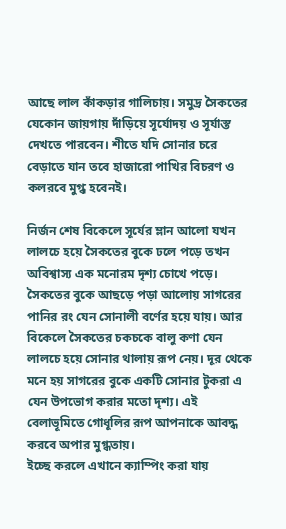আছে লাল কাঁকড়ার গালিচায়। সমুদ্র সৈকতের যেকোন জায়গায় দাঁড়িয়ে সূর্যোদয় ও সূর্যাস্ত দেখতে পারবেন। শীতে যদি সোনার চরে বেড়াতে যান তবে হাজারো পাখির বিচরণ ও কলরবে মুগ্ধ হবেনই।

নির্জন শেষ বিকেলে সূর্যের ম্লান আলো যখন লালচে হয়ে সৈকতের বুকে ঢলে পড়ে তখন অবিশ্বাস্য এক মনোরম দৃশ্য চোখে পড়ে। সৈকতের বুকে আছড়ে পড়া আলোয় সাগরের পানির রং যেন সোনালী বর্ণের হয়ে যায়। আর বিকেলে সৈকতের চকচকে বালু কণা যেন লালচে হয়ে সোনার থালায় রূপ নেয়। দূর থেকে মনে হয় সাগরের বুকে একটি সোনার টুকরা এ যেন উপভোগ করার মতো দৃশ্য। এই বেলাভূমিতে গোধূলির রূপ আপনাকে আবদ্ধ করবে অপার মুগ্ধতায়।
ইচ্ছে করলে এখানে ক্যাম্পিং করা যায়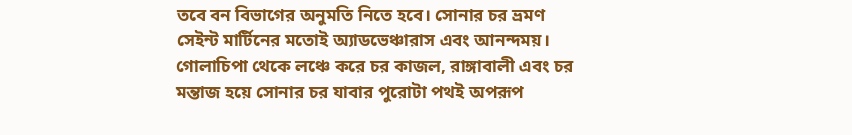তবে বন বিভাগের অনুমতি নিতে হবে। সোনার চর ভ্রমণ সেইন্ট মার্টিনের মতোই অ্যাডভেঞ্চারাস এবং আনন্দময়। গোলাচিপা থেকে লঞ্চে করে চর কাজল, রাঙ্গাবালী এবং চর মন্তাজ হয়ে সোনার চর যাবার পুরোটা পথই অপরূপ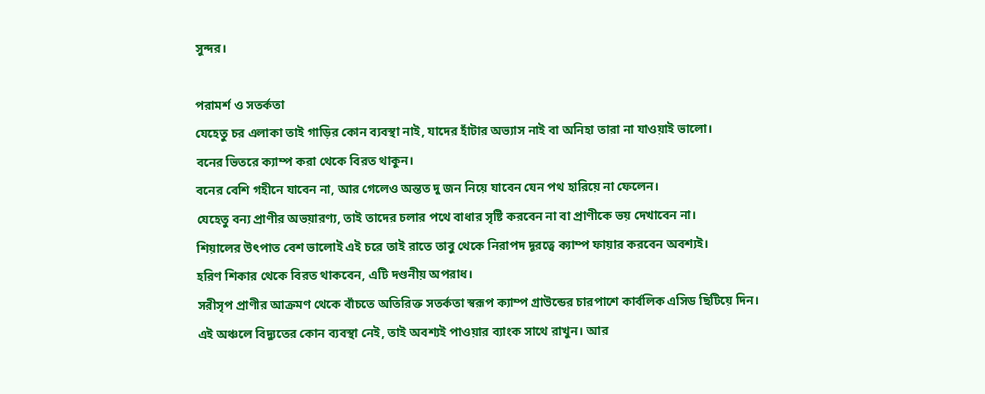সুন্দর।

পরামর্শ ও সতর্কতা
যেহেতু চর এলাকা তাই গাড়ির কোন ব্যবস্থা নাই, যাদের হাঁটার অভ্যাস নাই বা অনিহা তারা না যাওয়াই ভালো।
বনের ভিতরে ক্যাম্প করা থেকে বিরত থাকুন।
বনের বেশি গহীনে যাবেন না, আর গেলেও অন্তত দু জন নিয়ে যাবেন যেন পথ হারিয়ে না ফেলেন।
যেহেতু বন্য প্রাণীর অভয়ারণ্য, তাই তাদের চলার পথে বাধার সৃষ্টি করবেন না বা প্রাণীকে ভয় দেখাবেন না।
শিয়ালের উৎপাত বেশ ভালোই এই চরে তাই রাতে তাবু থেকে নিরাপদ দূরত্বে ক্যাম্প ফায়ার করবেন অবশ্যই।
হরিণ শিকার থেকে বিরত থাকবেন, এটি দণ্ডনীয় অপরাধ।
সরীসৃপ প্রাণীর আক্রমণ থেকে বাঁচতে অতিরিক্ত সতর্কতা স্বরূপ ক্যাম্প গ্রাউন্ডের চারপাশে কার্বলিক এসিড ছিটিয়ে দিন।
এই অঞ্চলে বিদ্যুতের কোন ব্যবস্থা নেই, তাই অবশ্যই পাওয়ার ব্যাংক সাথে রাখুন। আর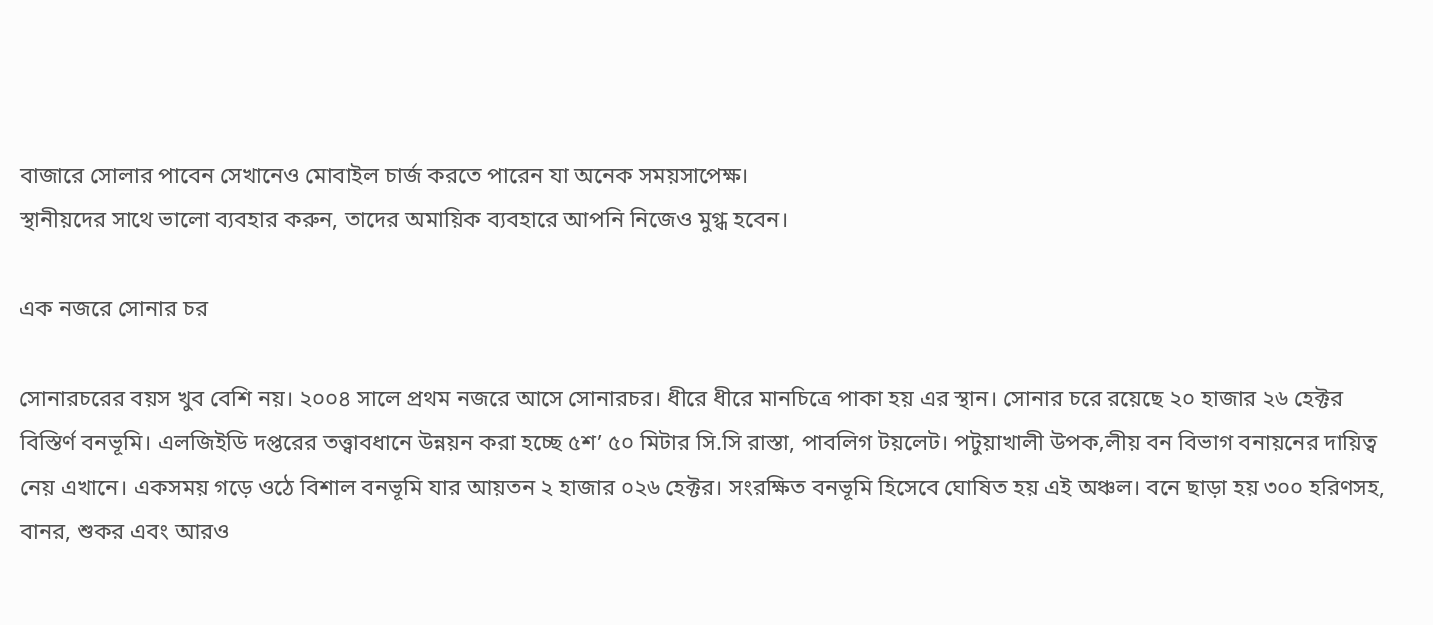বাজারে সোলার পাবেন সেখানেও মোবাইল চার্জ করতে পারেন যা অনেক সময়সাপেক্ষ।
স্থানীয়দের সাথে ভালো ব্যবহার করুন, তাদের অমায়িক ব্যবহারে আপনি নিজেও মুগ্ধ হবেন।

এক নজরে সোনার চর

সোনারচরের বয়স খুব বেশি নয়। ২০০৪ সালে প্রথম নজরে আসে সোনারচর। ধীরে ধীরে মানচিত্রে পাকা হয় এর স্থান। সোনার চরে রয়েছে ২০ হাজার ২৬ হেক্টর বিস্তির্ণ বনভূমি। এলজিইডি দপ্তরের তত্ত্বাবধানে উন্নয়ন করা হচ্ছে ৫শ’ ৫০ মিটার সি.সি রাস্তা, পাবলিগ টয়লেট। পটুয়াখালী উপক‚লীয় বন বিভাগ বনায়নের দায়িত্ব নেয় এখানে। একসময় গড়ে ওঠে বিশাল বনভূমি যার আয়তন ২ হাজার ০২৬ হেক্টর। সংরক্ষিত বনভূমি হিসেবে ঘোষিত হয় এই অঞ্চল। বনে ছাড়া হয় ৩০০ হরিণসহ, বানর, শুকর এবং আরও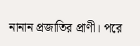নানান প্রজাতির প্রাণী। পরে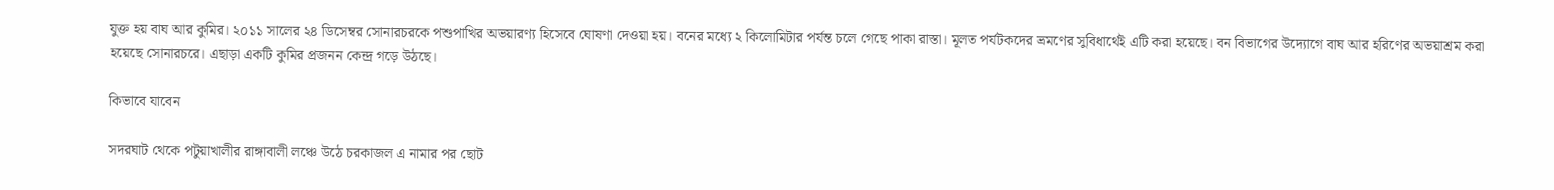যুক্ত হয় বাঘ আর কুমির। ২০১১ সালের ২৪ ডিসেম্বর সোনারচরকে পশুপাখির অভয়ারণ্য হিসেবে ঘোষণা দেওয়া হয়। বনের মধ্যে ২ কিলোমিটার পর্যন্ত চলে গেছে পাকা রাস্তা। মূলত পর্যটকদের ভ্রমণের সুবিধার্থেই এটি করা হয়েছে। বন বিভাগের উদ্যোগে বাঘ আর হরিণের অভয়াশ্রম করা হয়েছে সোনারচরে। এছাড়া একটি কুমির প্রজনন কেন্দ্র গড়ে উঠছে।

কিভাবে যাবেন

সদরঘাট থেকে পটুয়াখালীর রাঙ্গাবালী লঞ্চে উঠে চরকাজল এ নামার পর ছোট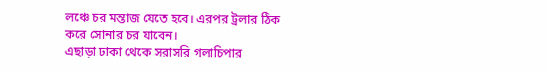লঞ্চে চর মন্তাজ যেতে হবে। এরপর ট্রলার ঠিক করে সোনার চর যাবেন।
এছাড়া ঢাকা থেকে সরাসরি গলাচিপার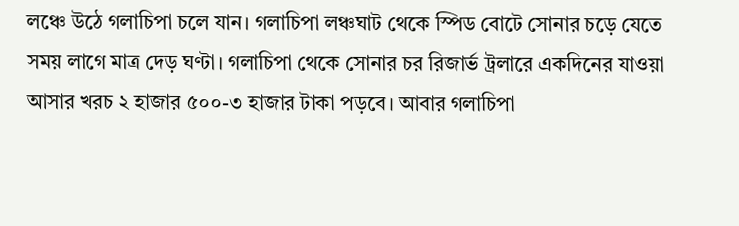লঞ্চে উঠে গলাচিপা চলে যান। গলাচিপা লঞ্চঘাট থেকে স্পিড বোটে সোনার চড়ে যেতে সময় লাগে মাত্র দেড় ঘণ্টা। গলাচিপা থেকে সোনার চর রিজার্ভ ট্রলারে একদিনের যাওয়া আসার খরচ ২ হাজার ৫০০-৩ হাজার টাকা পড়বে। আবার গলাচিপা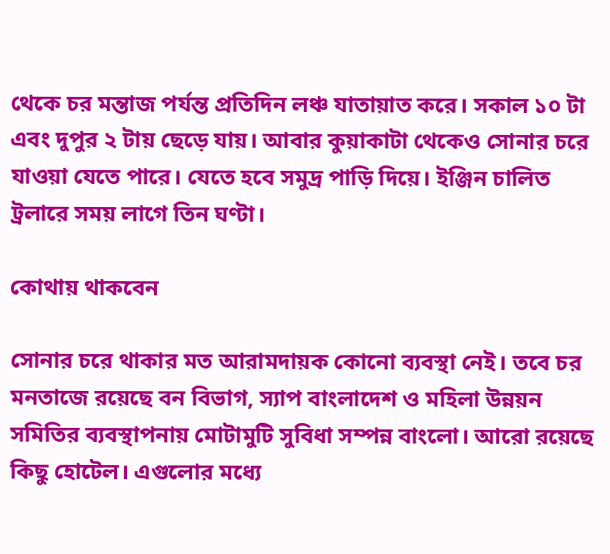থেকে চর মন্তাজ পর্যন্ত প্রতিদিন লঞ্চ যাতায়াত করে। সকাল ১০ টা এবং দুপুর ২ টায় ছেড়ে যায়। আবার কুয়াকাটা থেকেও সোনার চরে যাওয়া যেতে পারে। যেতে হবে সমুদ্র পাড়ি দিয়ে। ইঞ্জিন চালিত ট্রলারে সময় লাগে তিন ঘণ্টা।

কোথায় থাকবেন

সোনার চরে থাকার মত আরামদায়ক কোনো ব্যবস্থা নেই। তবে চর মনতাজে রয়েছে বন বিভাগ, স্যাপ বাংলাদেশ ও মহিলা উন্নয়ন সমিতির ব্যবস্থাপনায় মোটামুটি সুবিধা সম্পন্ন বাংলো। আরো রয়েছে কিছু হোটেল। এগুলোর মধ্যে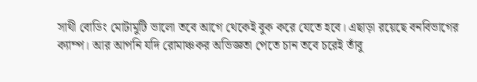সাথী বোডিং মোটামুটি ভালো তবে আগে থেকেই বুক করে যেতে হবে। এছাড়া রয়েছে বনবিভাগের ক্যাম্প। আর আপনি যদি রোমাঞ্চকর অভিজ্ঞতা পেতে চান তবে চরেই তাঁবু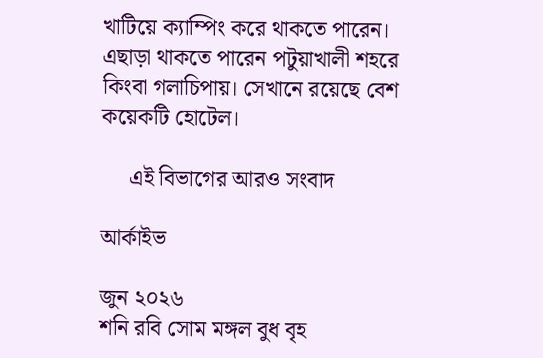খাটিয়ে ক্যাম্পিং করে থাকতে পারেন।
এছাড়া থাকতে পারেন পটুয়াখালী শহরে কিংবা গলাচিপায়। সেখানে রয়েছে বেশ কয়েকটি হোটেল।

     এই বিভাগের আরও সংবাদ

আর্কাইভ

জুন ২০২৬
শনি রবি সোম মঙ্গল বুধ বৃহ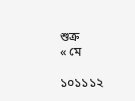শুক্র
« মে

১০১১১২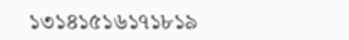১৩১৪১৫১৬১৭১৮১৯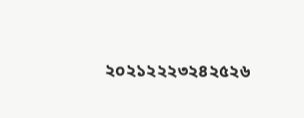২০২১২২২৩২৪২৫২৬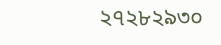২৭২৮২৯৩০